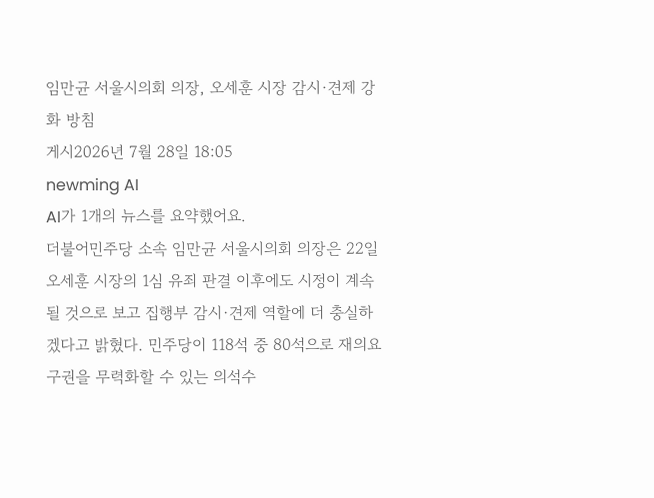임만균 서울시의회 의장, 오세훈 시장 감시·견제 강화 방침
게시2026년 7월 28일 18:05
newming AI
AI가 1개의 뉴스를 요약했어요.
더불어민주당 소속 임만균 서울시의회 의장은 22일 오세훈 시장의 1심 유죄 판결 이후에도 시정이 계속될 것으로 보고 집행부 감시·견제 역할에 더 충실하겠다고 밝혔다. 민주당이 118석 중 80석으로 재의요구권을 무력화할 수 있는 의석수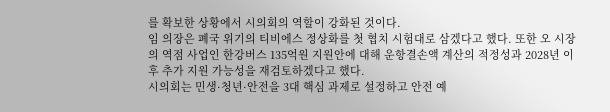를 확보한 상황에서 시의회의 역할이 강화된 것이다.
임 의장은 폐국 위기의 티비에스 정상화를 첫 협치 시험대로 삼겠다고 했다. 또한 오 시장의 역점 사업인 한강버스 135억원 지원안에 대해 운항결손액 계산의 적정성과 2028년 이후 추가 지원 가능성을 재검토하겠다고 했다.
시의회는 민생·청년·안전을 3대 핵심 과제로 설정하고 안전 예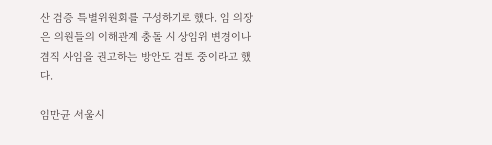산 검증 특별위원회를 구성하기로 했다. 임 의장은 의원들의 이해관계 충돌 시 상임위 변경이나 겸직 사임을 권고하는 방안도 검토 중이라고 했다.

임만균 서울시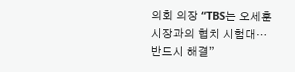의회 의장 “TBS는 오세훈 시장과의 협치 시험대…반드시 해결”